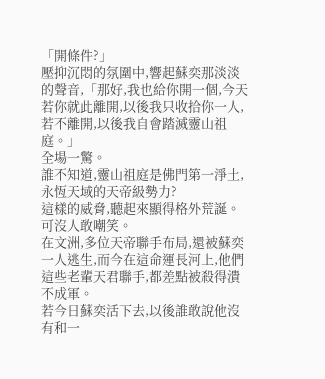「開條件?」
壓抑沉悶的氛圍中,響起蘇奕那淡淡的聲音,「那好,我也給你開一個,今天若你就此離開,以後我只收拾你一人,若不離開,以後我自會踏滅靈山祖庭。」
全場一驚。
誰不知道,靈山祖庭是佛門第一淨土,永恆天域的天帝級勢力?
這樣的威脅,聽起來顯得格外荒誕。
可沒人敢嘲笑。
在文洲,多位天帝聯手布局,還被蘇奕一人逃生,而今在這命運長河上,他們這些老輩天君聯手,都差點被殺得潰不成軍。
若今日蘇奕活下去,以後誰敢說他沒有和一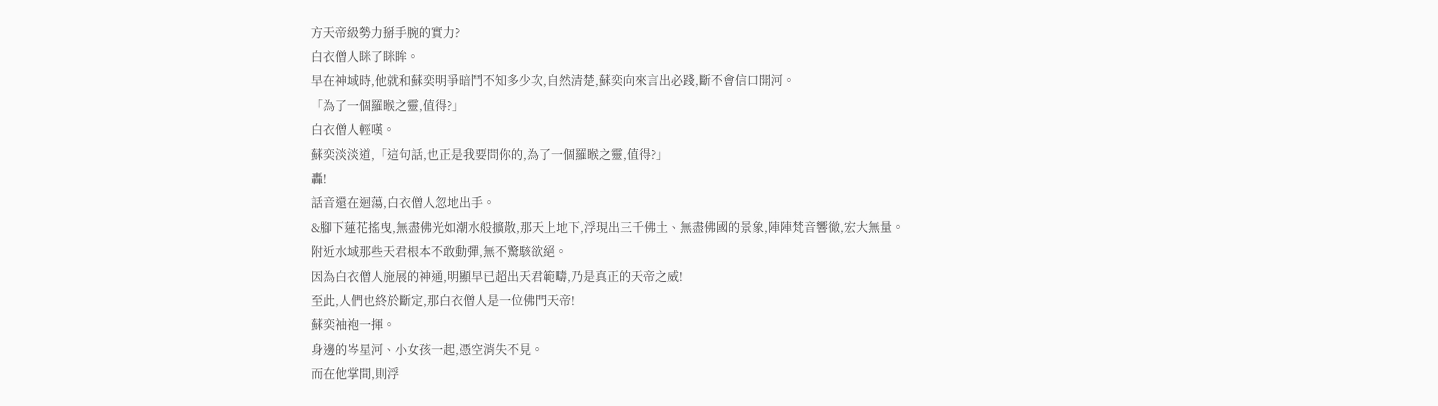方天帝級勢力掰手腕的實力?
白衣僧人眯了眯眸。
早在神域時,他就和蘇奕明爭暗鬥不知多少次,自然清楚,蘇奕向來言出必踐,斷不會信口開河。
「為了一個羅睺之靈,值得?」
白衣僧人輕嘆。
蘇奕淡淡道,「這句話,也正是我要問你的,為了一個羅睺之靈,值得?」
轟!
話音還在迴蕩,白衣僧人忽地出手。
&腳下蓮花搖曳,無盡佛光如潮水般擴散,那天上地下,浮現出三千佛土、無盡佛國的景象,陣陣梵音響徹,宏大無量。
附近水域那些天君根本不敢動彈,無不驚駭欲絕。
因為白衣僧人施展的神通,明顯早已超出天君範疇,乃是真正的天帝之威!
至此,人們也終於斷定,那白衣僧人是一位佛門天帝!
蘇奕袖袍一揮。
身邊的岑星河、小女孩一起,憑空消失不見。
而在他掌間,則浮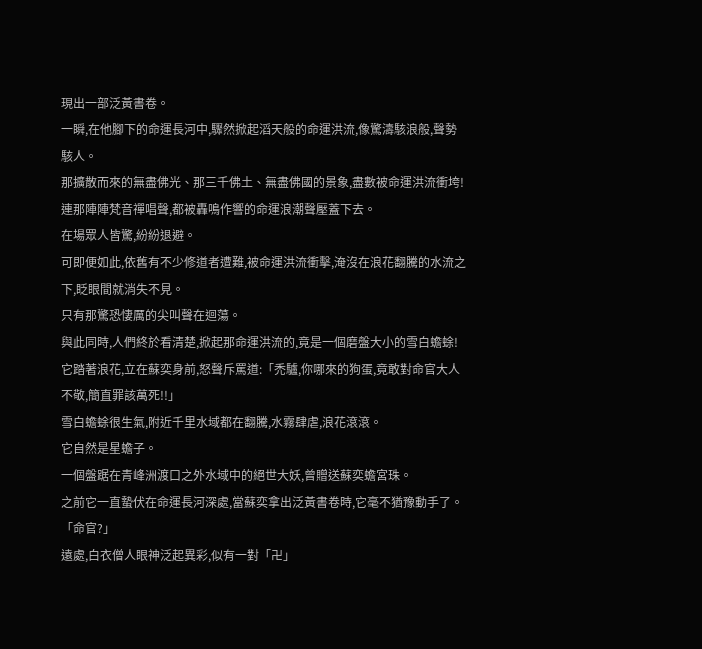現出一部泛黃書卷。
一瞬,在他腳下的命運長河中,驟然掀起滔天般的命運洪流,像驚濤駭浪般,聲勢駭人。
那擴散而來的無盡佛光、那三千佛土、無盡佛國的景象,盡數被命運洪流衝垮!
連那陣陣梵音禪唱聲,都被轟鳴作響的命運浪潮聲壓蓋下去。
在場眾人皆驚,紛紛退避。
可即便如此,依舊有不少修道者遭難,被命運洪流衝擊,淹沒在浪花翻騰的水流之下,眨眼間就消失不見。
只有那驚恐悽厲的尖叫聲在迴蕩。
與此同時,人們終於看清楚,掀起那命運洪流的,竟是一個磨盤大小的雪白蟾蜍!
它踏著浪花,立在蘇奕身前,怒聲斥罵道:「禿驢,你哪來的狗蛋,竟敢對命官大人不敬,簡直罪該萬死!!」
雪白蟾蜍很生氣,附近千里水域都在翻騰,水霧肆虐,浪花滾滾。
它自然是星蟾子。
一個盤踞在青峰洲渡口之外水域中的絕世大妖,曾贈送蘇奕蟾宮珠。
之前它一直蟄伏在命運長河深處,當蘇奕拿出泛黃書卷時,它毫不猶豫動手了。
「命官?」
遠處,白衣僧人眼神泛起異彩,似有一對「卍」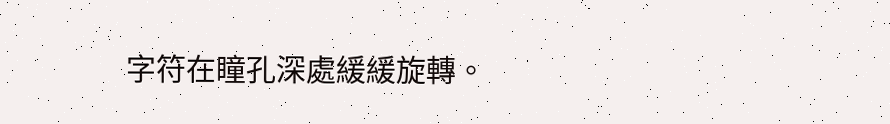字符在瞳孔深處緩緩旋轉。